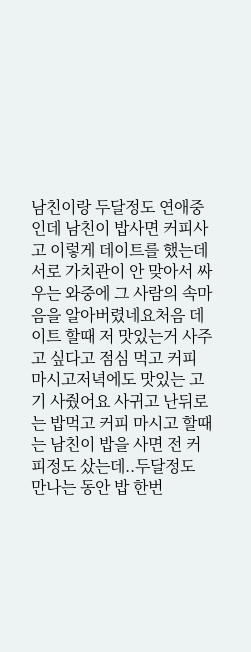남친이랑 두달정도 연애중인데 남친이 밥사면 커피사고 이렇게 데이트를 했는데서로 가치관이 안 맞아서 싸우는 와중에 그 사람의 속마음을 알아버렸네요처음 데이트 할때 저 맛있는거 사주고 싶다고 점심 먹고 커피 마시고저녁에도 맛있는 고기 사줬어요 사귀고 난뒤로는 밥먹고 커피 마시고 할때는 남친이 밥을 사면 전 커피정도 샀는데..두달정도 만나는 동안 밥 한번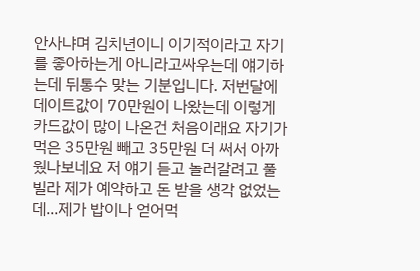안사냐며 김치년이니 이기적이라고 자기를 좋아하는게 아니라고싸우는데 얘기하는데 뒤통수 맞는 기분입니다. 저번달에 데이트값이 70만원이 나왔는데 이렇게 카드값이 많이 나온건 처음이래요 자기가 먹은 35만원 빼고 35만원 더 써서 아까웠나보네요 저 얘기 듣고 놀러갈려고 풀빌라 제가 예약하고 돈 받을 생각 없었는데...제가 밥이나 얻어먹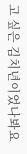고 싶은 김치년이었나봐요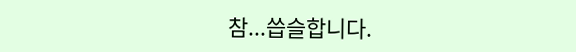참...씁슬합니다.